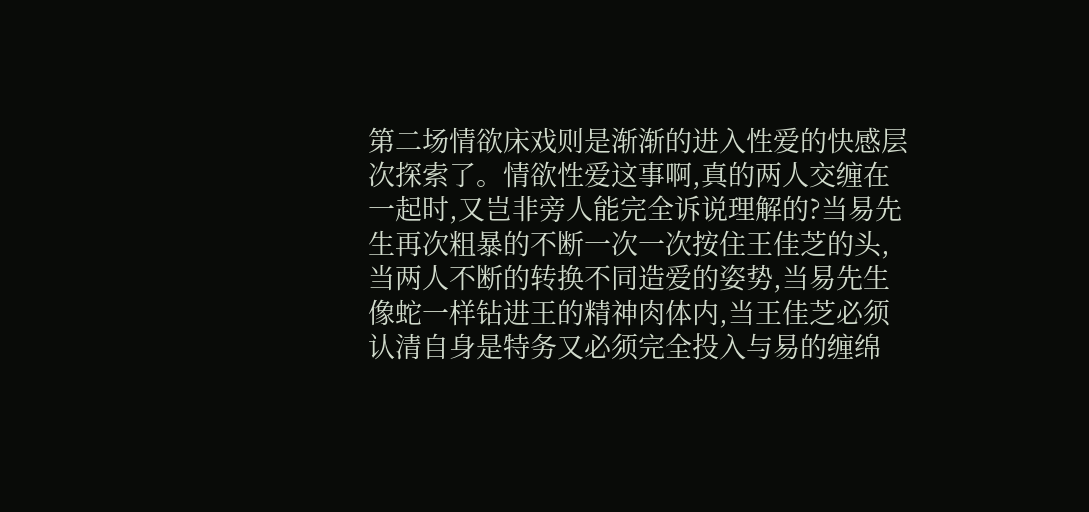第二场情欲床戏则是渐渐的进入性爱的快感层次探索了。情欲性爱这事啊,真的两人交缠在一起时,又岂非旁人能完全诉说理解的?当易先生再次粗暴的不断一次一次按住王佳芝的头,当两人不断的转换不同造爱的姿势,当易先生像蛇一样钻进王的精神肉体内,当王佳芝必须认清自身是特务又必须完全投入与易的缠绵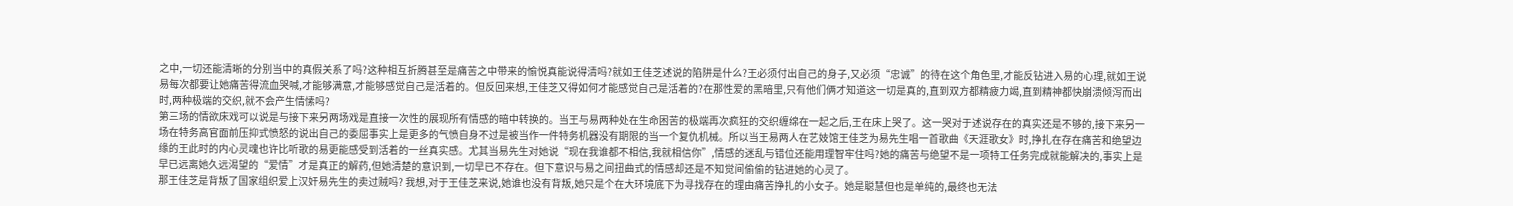之中,一切还能清晰的分别当中的真假关系了吗?这种相互折腾甚至是痛苦之中带来的愉悦真能说得清吗?就如王佳芝述说的陷阱是什么?王必须付出自己的身子,又必须“忠诚”的待在这个角色里,才能反钻进入易的心理,就如王说易每次都要让她痛苦得流血哭喊,才能够满意,才能够感觉自己是活着的。但反回来想,王佳芝又得如何才能感觉自己是活着的?在那性爱的黑暗里,只有他们俩才知道这一切是真的,直到双方都精疲力竭,直到精神都快崩溃倾泻而出时,两种极端的交织,就不会产生情愫吗?
第三场的情欲床戏可以说是与接下来另两场戏是直接一次性的展现所有情感的暗中转换的。当王与易两种处在生命困苦的极端再次疯狂的交织缠绵在一起之后,王在床上哭了。这一哭对于述说存在的真实还是不够的,接下来另一场在特务高官面前压抑式愤怒的说出自己的委屈事实上是更多的气愤自身不过是被当作一件特务机器没有期限的当一个复仇机械。所以当王易两人在艺妓馆王佳芝为易先生唱一首歌曲《天涯歌女》时,挣扎在存在痛苦和绝望边缘的王此时的内心灵魂也许比听歌的易更能感受到活着的一丝真实感。尤其当易先生对她说“现在我谁都不相信,我就相信你”,情感的迷乱与错位还能用理智牢住吗?她的痛苦与绝望不是一项特工任务完成就能解决的,事实上是早已远离她久远渴望的“爱情”才是真正的解药,但她清楚的意识到,一切早已不存在。但下意识与易之间扭曲式的情感却还是不知觉间偷偷的钻进她的心灵了。
那王佳芝是背叛了国家组织爱上汉奸易先生的卖过贼吗? 我想,对于王佳芝来说,她谁也没有背叛,她只是个在大环境底下为寻找存在的理由痛苦挣扎的小女子。她是聪慧但也是单纯的,最终也无法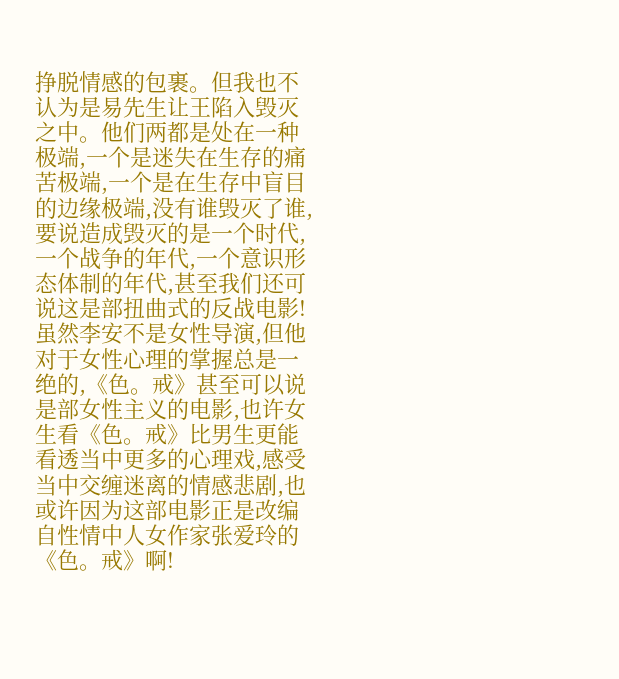挣脱情感的包裹。但我也不认为是易先生让王陷入毁灭之中。他们两都是处在一种极端,一个是迷失在生存的痛苦极端,一个是在生存中盲目的边缘极端,没有谁毁灭了谁,要说造成毁灭的是一个时代,一个战争的年代,一个意识形态体制的年代,甚至我们还可说这是部扭曲式的反战电影!虽然李安不是女性导演,但他对于女性心理的掌握总是一绝的,《色。戒》甚至可以说是部女性主义的电影,也许女生看《色。戒》比男生更能看透当中更多的心理戏,感受当中交缠迷离的情感悲剧,也或许因为这部电影正是改编自性情中人女作家张爱玲的《色。戒》啊!